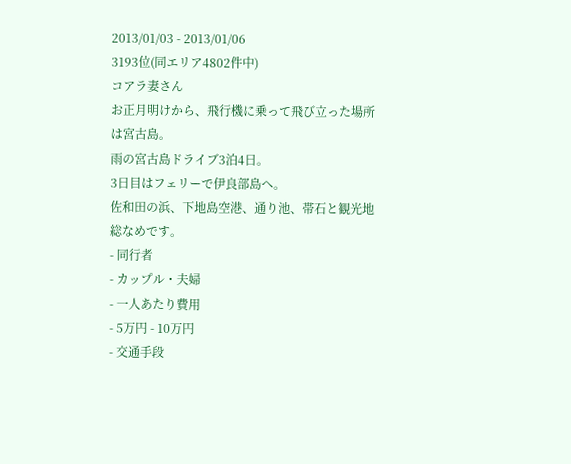2013/01/03 - 2013/01/06
3193位(同エリア4802件中)
コアラ妻さん
お正月明けから、飛行機に乗って飛び立った場所は宮古島。
雨の宮古島ドライブ3泊4日。
3日目はフェリーで伊良部島へ。
佐和田の浜、下地島空港、通り池、帯石と観光地総なめです。
- 同行者
- カップル・夫婦
- 一人あたり費用
- 5万円 - 10万円
- 交通手段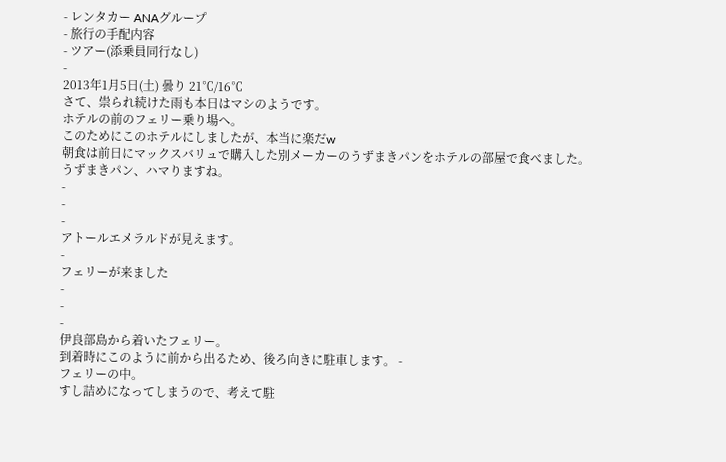- レンタカー ANAグループ
- 旅行の手配内容
- ツアー(添乗員同行なし)
-
2013年1月5日(土) 曇り 21℃/16℃
さて、祟られ続けた雨も本日はマシのようです。
ホテルの前のフェリー乗り場へ。
このためにこのホテルにしましたが、本当に楽だw
朝食は前日にマックスバリュで購入した別メーカーのうずまきパンをホテルの部屋で食べました。
うずまきパン、ハマりますね。
-
-
-
アトールエメラルドが見えます。
-
フェリーが来ました
-
-
-
伊良部島から着いたフェリー。
到着時にこのように前から出るため、後ろ向きに駐車します。 -
フェリーの中。
すし詰めになってしまうので、考えて駐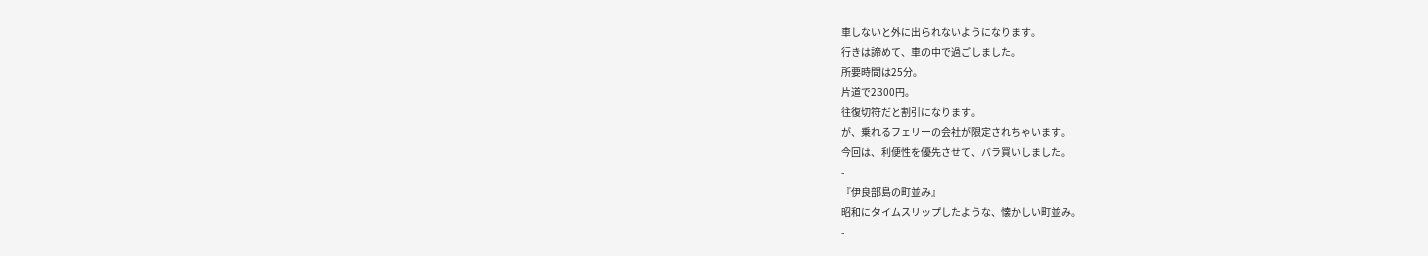車しないと外に出られないようになります。
行きは諦めて、車の中で過ごしました。
所要時間は25分。
片道で2300円。
往復切符だと割引になります。
が、乗れるフェリーの会社が限定されちゃいます。
今回は、利便性を優先させて、バラ買いしました。
-
『伊良部島の町並み』
昭和にタイムスリップしたような、懐かしい町並み。
-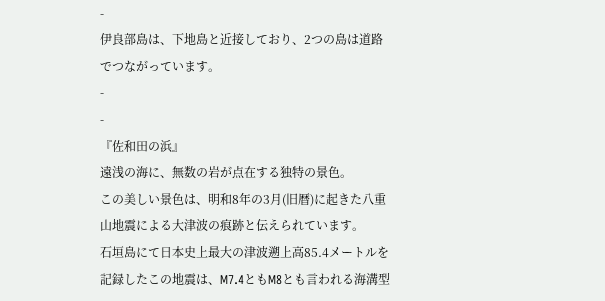-
伊良部島は、下地島と近接しており、2つの島は道路でつながっています。
-
-
『佐和田の浜』
遠浅の海に、無数の岩が点在する独特の景色。
この美しい景色は、明和8年の3月(旧暦)に起きた八重山地震による大津波の痕跡と伝えられています。
石垣島にて日本史上最大の津波遡上高85.4メートルを記録したこの地震は、M7.4ともM8とも言われる海溝型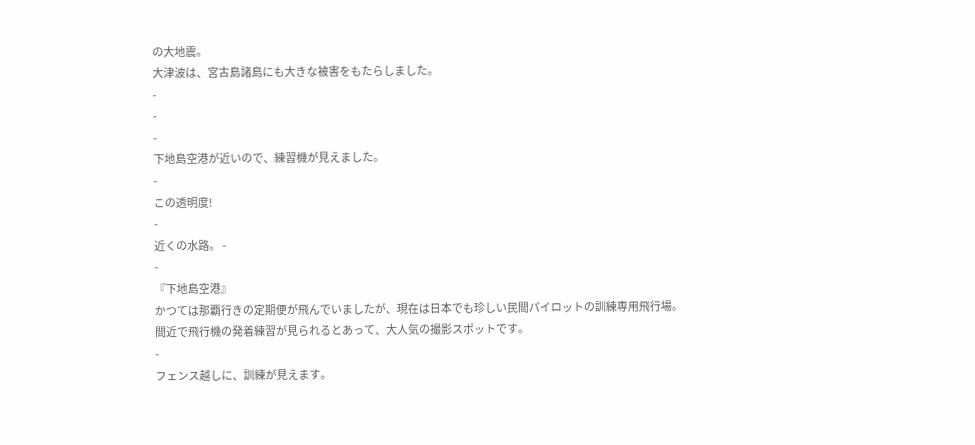の大地震。
大津波は、宮古島諸島にも大きな被害をもたらしました。
-
-
-
下地島空港が近いので、練習機が見えました。
-
この透明度!
-
近くの水路。 -
-
『下地島空港』
かつては那覇行きの定期便が飛んでいましたが、現在は日本でも珍しい民間パイロットの訓練専用飛行場。
間近で飛行機の発着練習が見られるとあって、大人気の撮影スポットです。
-
フェンス越しに、訓練が見えます。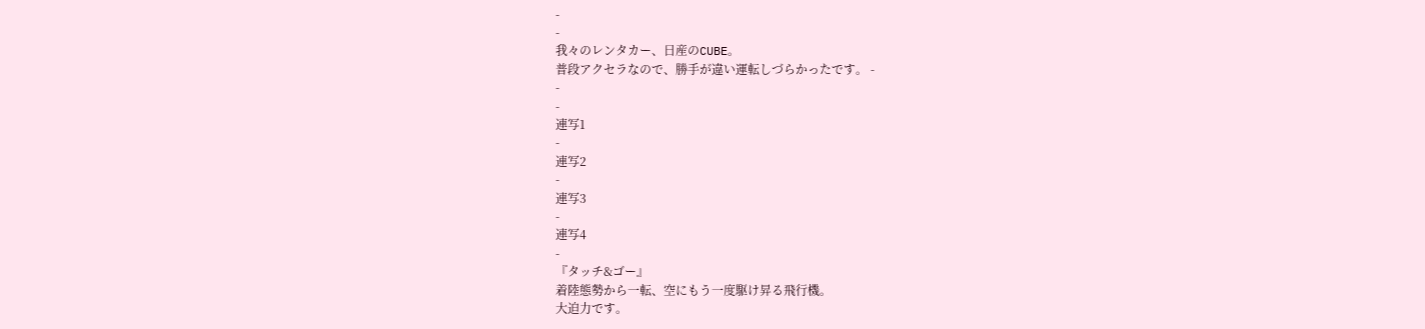-
-
我々のレンタカー、日産のCUBE。
普段アクセラなので、勝手が違い運転しづらかったです。 -
-
-
連写1
-
連写2
-
連写3
-
連写4
-
『タッチ&ゴー』
着陸態勢から一転、空にもう一度駆け昇る飛行機。
大迫力です。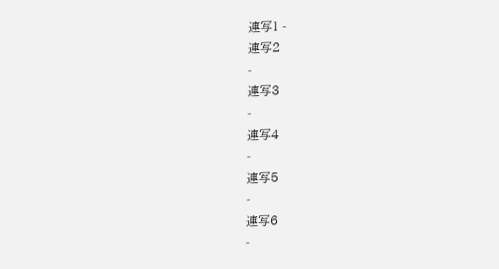連写1 -
連写2
-
連写3
-
連写4
-
連写5
-
連写6
-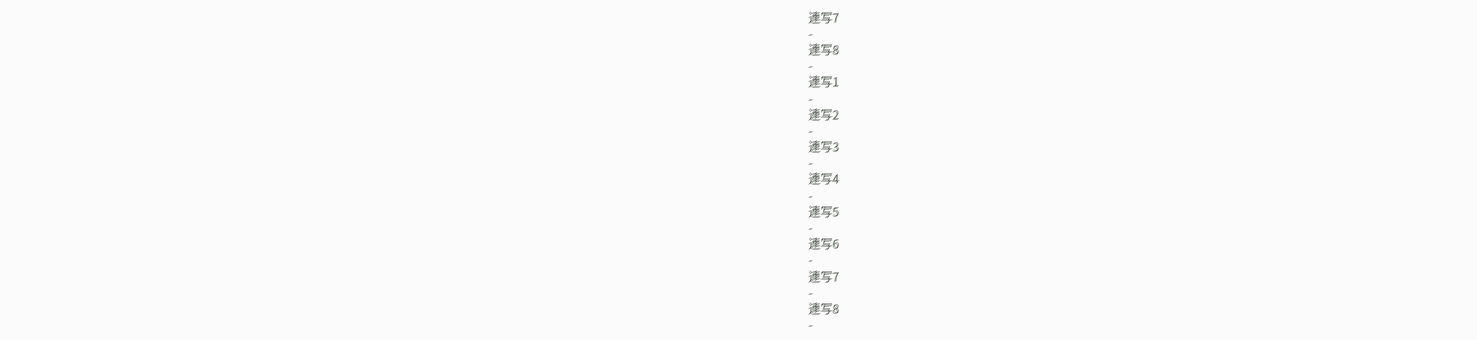連写7
-
連写8
-
連写1
-
連写2
-
連写3
-
連写4
-
連写5
-
連写6
-
連写7
-
連写8
-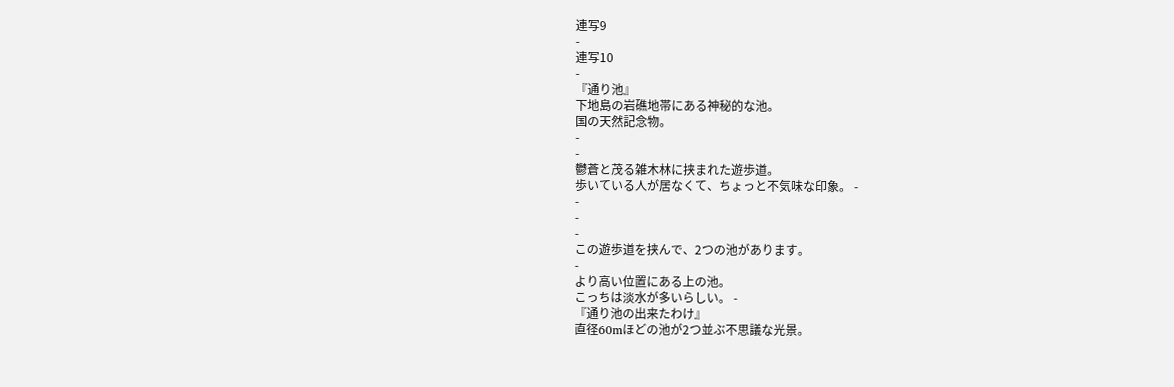連写9
-
連写10
-
『通り池』
下地島の岩礁地帯にある神秘的な池。
国の天然記念物。
-
-
鬱蒼と茂る雑木林に挟まれた遊歩道。
歩いている人が居なくて、ちょっと不気味な印象。 -
-
-
-
この遊歩道を挟んで、2つの池があります。
-
より高い位置にある上の池。
こっちは淡水が多いらしい。 -
『通り池の出来たわけ』
直径60mほどの池が2つ並ぶ不思議な光景。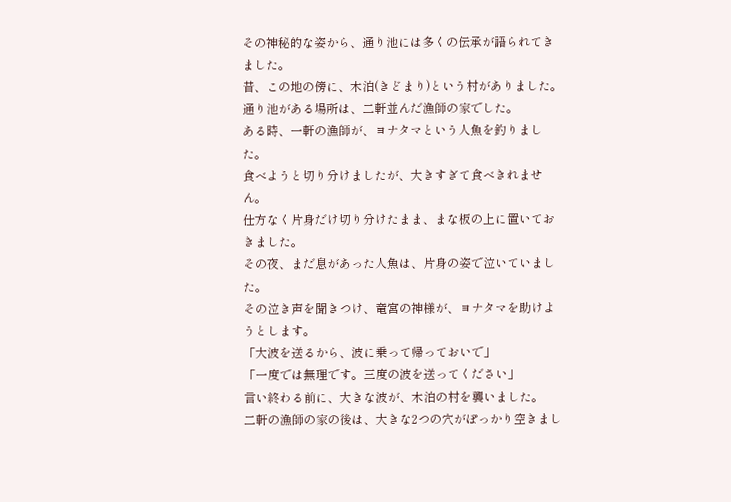その神秘的な姿から、通り池には多くの伝承が語られてきました。
昔、この地の傍に、木泊(きどまり)という村がありました。
通り池がある場所は、二軒並んだ漁師の家でした。
ある時、一軒の漁師が、ヨナタマという人魚を釣りました。
食べようと切り分けましたが、大きすぎて食べきれません。
仕方なく片身だけ切り分けたまま、まな板の上に置いておきました。
その夜、まだ息があった人魚は、片身の姿で泣いていました。
その泣き声を聞きつけ、竜宮の神様が、ヨナタマを助けようとします。
「大波を送るから、波に乗って帰っておいで」
「一度では無理です。三度の波を送ってください」
言い終わる前に、大きな波が、木泊の村を襲いました。
二軒の漁師の家の後は、大きな2つの穴がぽっかり空きまし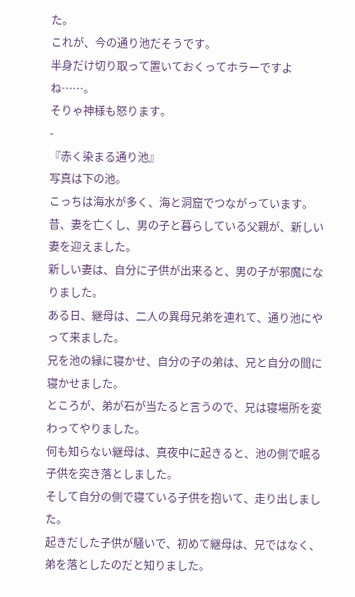た。
これが、今の通り池だそうです。
半身だけ切り取って置いておくってホラーですよね……。
そりゃ神様も怒ります。
-
『赤く染まる通り池』
写真は下の池。
こっちは海水が多く、海と洞窟でつながっています。
昔、妻を亡くし、男の子と暮らしている父親が、新しい妻を迎えました。
新しい妻は、自分に子供が出来ると、男の子が邪魔になりました。
ある日、継母は、二人の異母兄弟を連れて、通り池にやって来ました。
兄を池の縁に寝かせ、自分の子の弟は、兄と自分の間に寝かせました。
ところが、弟が石が当たると言うので、兄は寝場所を変わってやりました。
何も知らない継母は、真夜中に起きると、池の側で眠る子供を突き落としました。
そして自分の側で寝ている子供を抱いて、走り出しました。
起きだした子供が騒いで、初めて継母は、兄ではなく、弟を落としたのだと知りました。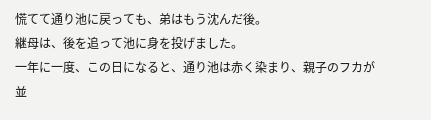慌てて通り池に戻っても、弟はもう沈んだ後。
継母は、後を追って池に身を投げました。
一年に一度、この日になると、通り池は赤く染まり、親子のフカが並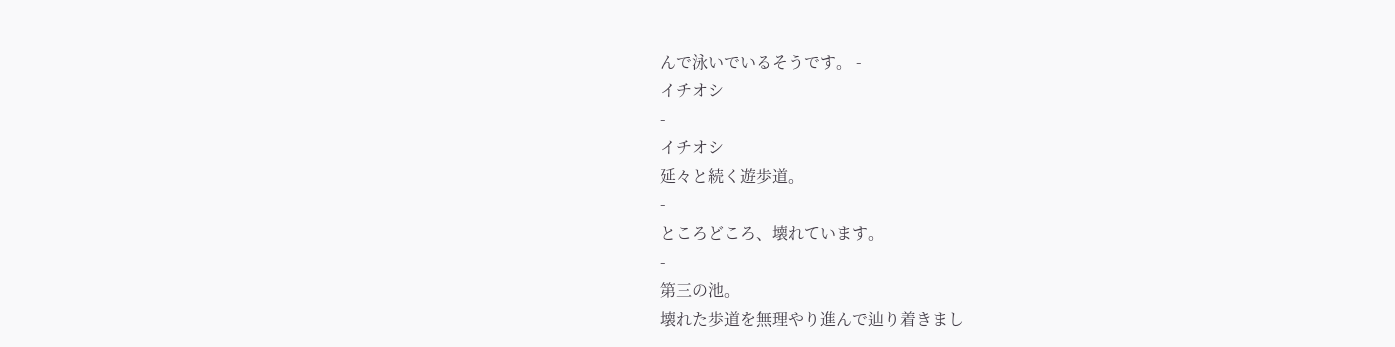んで泳いでいるそうです。 -
イチオシ
-
イチオシ
延々と続く遊歩道。
-
ところどころ、壊れています。
-
第三の池。
壊れた歩道を無理やり進んで辿り着きまし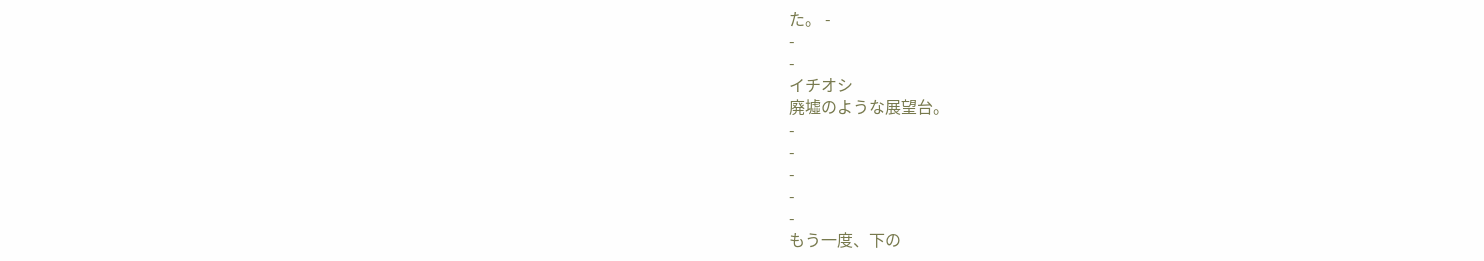た。 -
-
-
イチオシ
廃墟のような展望台。
-
-
-
-
-
もう一度、下の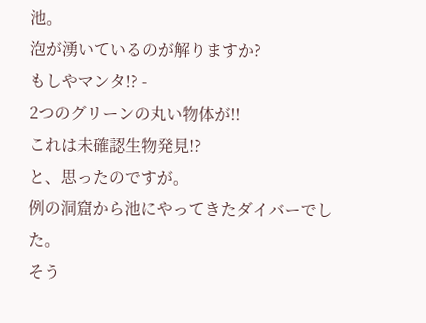池。
泡が湧いているのが解りますか?
もしやマンタ!? -
2つのグリーンの丸い物体が!!
これは未確認生物発見!?
と、思ったのですが。
例の洞窟から池にやってきたダイバーでした。
そう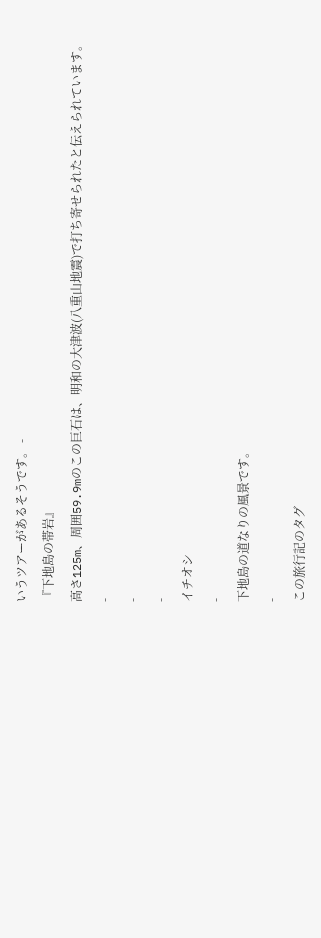いうツアーがあるそうです。 -
『下地島の帯岩』
高さ125m、周囲59.9mのこの巨石は、明和の大津波(八重山地震)で打ち寄せられたと伝えられています。
-
-
-
イチオシ
-
下地島の道なりの風景です。
-
この旅行記のタグ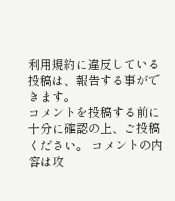利用規約に違反している投稿は、報告する事ができます。
コメントを投稿する前に
十分に確認の上、ご投稿ください。 コメントの内容は攻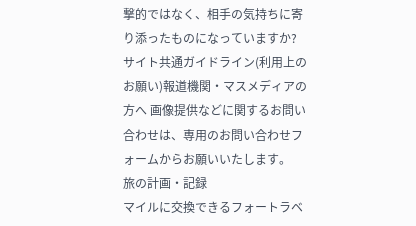撃的ではなく、相手の気持ちに寄り添ったものになっていますか?
サイト共通ガイドライン(利用上のお願い)報道機関・マスメディアの方へ 画像提供などに関するお問い合わせは、専用のお問い合わせフォームからお願いいたします。
旅の計画・記録
マイルに交換できるフォートラベ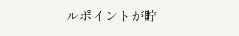ルポイントが貯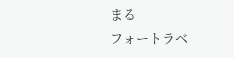まる
フォートラベ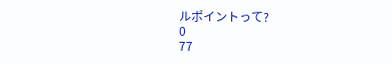ルポイントって?
0
77